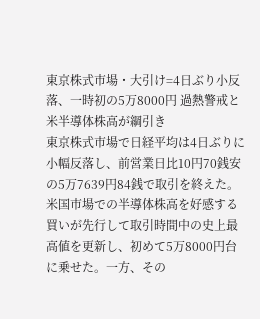東京株式市場・大引け=4日ぶり小反落、一時初の5万8000円 過熱警戒と米半導体株高が綱引き
東京株式市場で日経平均は4日ぶりに小幅反落し、前営業日比10円70銭安の5万7639円84銭で取引を終えた。米国市場での半導体株高を好感する買いが先行して取引時間中の史上最高値を更新し、初めて5万8000円台に乗せた。一方、その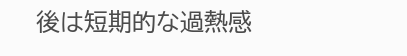後は短期的な過熱感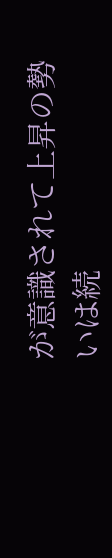が意識されて上昇の勢いは続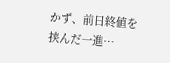かず、前日終値を挟んだ一進…